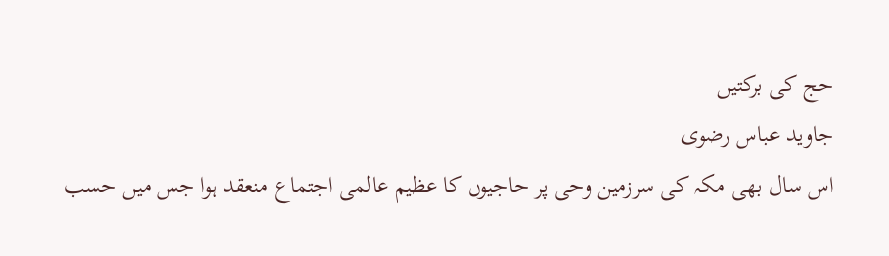حج کی برکتیں
جاوید عباس رضوی
اس سال بھی مکہ کی سرزمین وحی پر حاجیوں کا عظیم عالمی اجتماع منعقد ہوا جس میں حسب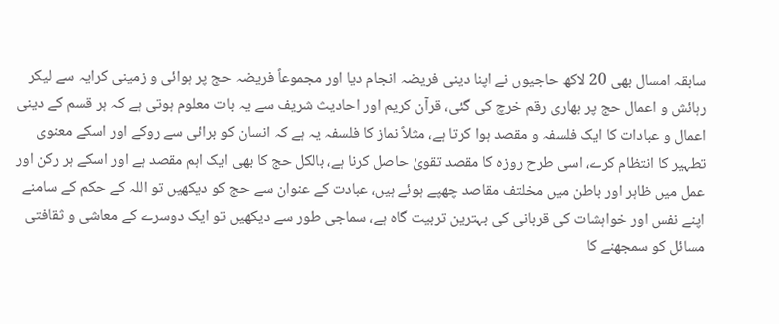سابقہ امسال بھی 20 لاکھ حاجیوں نے اپنا دینی فریضہ انجام دیا اور مجموعاً فریضہ حج پر ہوائی و زمینی کرایہ سے لیکر رہائش و اعمال حج پر بھاری رقم خرچ کی گئی، قرآن کریم اور احادیث شریف سے یہ بات معلوم ہوتی ہے کہ ہر قسم کے دینی اعمال و عبادات کا ایک فلسفہ و مقصد ہوا کرتا ہے، مثلاً نماز کا فلسفہ یہ ہے کہ انسان کو برائی سے روکے اور اسکے معنوی تطہیر کا انتظام کرے، اسی طرح روزہ کا مقصد تقویٰ حاصل کرنا ہے، بالکل حج کا بھی ایک اہم مقصد ہے اور اسکے ہر رکن اور عمل میں ظاہر اور باطن میں مخلتف مقاصد چھپے ہوئے ہیں، عبادت کے عنوان سے حج کو دیکھیں تو اللہ کے حکم کے سامنے اپنے نفس اور خواہشات کی قربانی کی بہترین تربیت گاہ ہے، سماجی طور سے دیکھیں تو ایک دوسرے کے معاشی و ثقافتی مسائل کو سمجھنے کا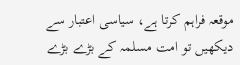موقعہ فراہم کرتا ہے، سیاسی اعتبار سے دیکھیں تو امت مسلمہ کے بڑے بڑے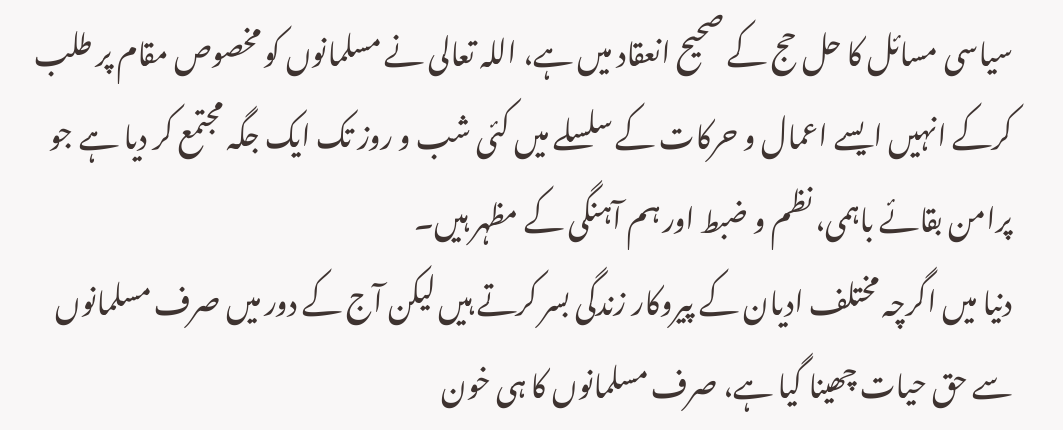سیاسی مسائل کا حل حج کے صحیح انعقاد میں ہے، اللہ تعالی نے مسلمانوں کو مخصوص مقام پر طلب کرکے انہیں ایسے اعمال و حرکات کے سلسلے میں کئی شب و روز تک ایک جگہ مجتمع کر دیا ہے جو پرامن بقائے باہمی، نظم و ضبط اور ہم آہنگی کے مظہر ہیں۔
دنیا میں اگرچہ مختلف ادیان کے پیروکار زندگی بسر کرتے ہیں لیکن آج کے دور میں صرف مسلمانوں سے حق حیات چھینا گیا ہے، صرف مسلمانوں کا ہی خون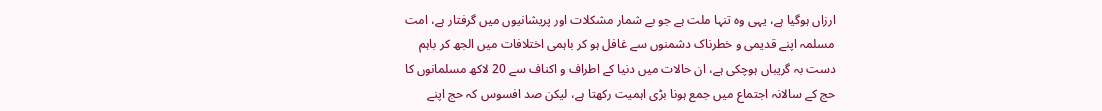ارزاں ہوگیا ہے، یہی وہ تنہا ملت ہے جو بے شمار مشکلات اور پریشانیوں میں گرفتار ہے، امت مسلمہ اپنے قدیمی و خطرناک دشمنوں سے غافل ہو کر باہمی اختلافات میں الجھ کر باہم دست بہ گریباں ہوچکی ہے، ان حالات میں دنیا کے اطراف و اکناف سے 20 لاکھ مسلمانوں کا حج کے سالانہ اجتماع میں جمع ہونا بڑی اہمیت رکھتا ہے، لیکن صد افسوس کہ حج اپنے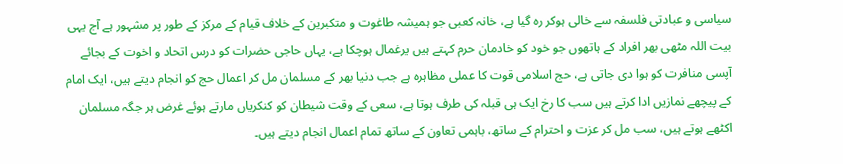سیاسی و عبادتی فلسفہ سے خالی ہوکر رہ گیا ہے، خانہ کعبی جو ہمیشہ طاغوت و متکبرین کے خلاف قیام کے مرکز کے طور پر مشہور ہے آج یہی بیت اللہ مٹھی بھر افراد کے ہاتھوں جو خود کو خادمان حرم کہتے ہیں یرغمال ہوچکا ہے، یہاں حاجی حضرات کو درس اتحاد و اخوت کے بجائے آپسی منافرت کو ہوا دی جاتی ہے، حج اسلامی قوت کا عملی مظاہرہ ہے جب دنیا بھر کے مسلمان مل کر اعمال حج کو انجام دیتے ہیں، ایک امام کے پیچھے نمازیں ادا کرتے ہیں سب کا رخ ایک ہی قبلہ کی طرف ہوتا ہے، سعی کے وقت شیطان کو کنکریاں مارتے ہوئے غرض ہر جگہ مسلمان اکٹھے ہوتے ہیں، سب مل کر عزت و احترام کے ساتھ، باہمی تعاون کے ساتھ تمام اعمال انجام دیتے ہیں۔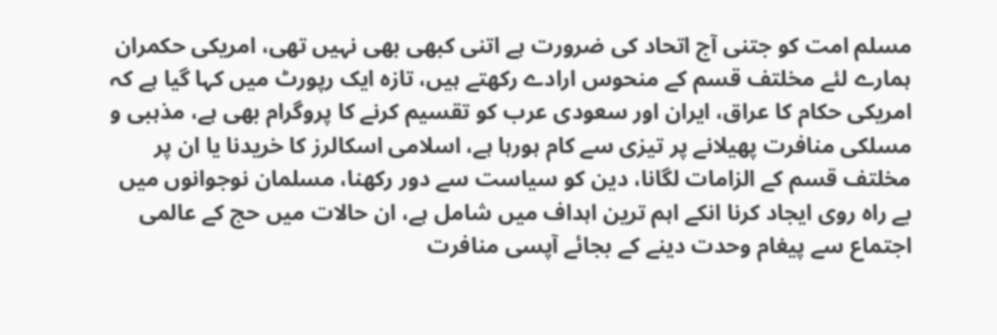مسلم امت کو جتنی آج اتحاد کی ضرورت ہے اتنی کبھی بھی نہیں تھی، امریکی حکمران ہمارے لئے مخلتف قسم کے منحوس ارادے رکھتے ہیں، تازہ ایک رپورٹ میں کہا گیا ہے کہ امریکی حکام کا عراق، ایران اور سعودی عرب کو تقسیم کرنے کا پروگرام بھی ہے، مذہبی و مسلکی منافرت پھیلانے پر تیزی سے کام ہورہا ہے، اسلامی اسکالرز کا خریدنا یا ان پر مخلتف قسم کے الزامات لگانا، دین کو سیاست سے دور رکھنا، مسلمان نوجوانوں میں بے راہ روی ایجاد کرنا انکے اہم ترین اہداف میں شامل ہے، ان حالات میں حج کے عالمی اجتماع سے پیغام وحدت دینے کے بجائے آپسی منافرت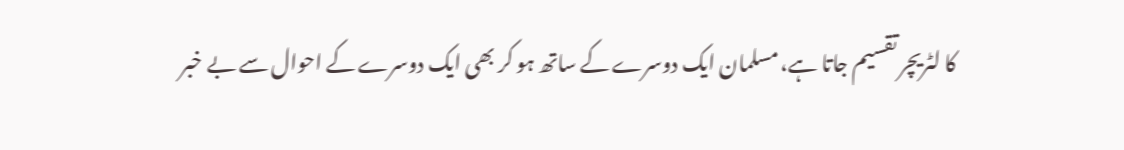کا لٹریچر تقسیم جاتا ہے، مسلمان ایک دوسرے کے ساتھ ہو کر بھی ایک دوسرے کے احوال سے بے خبر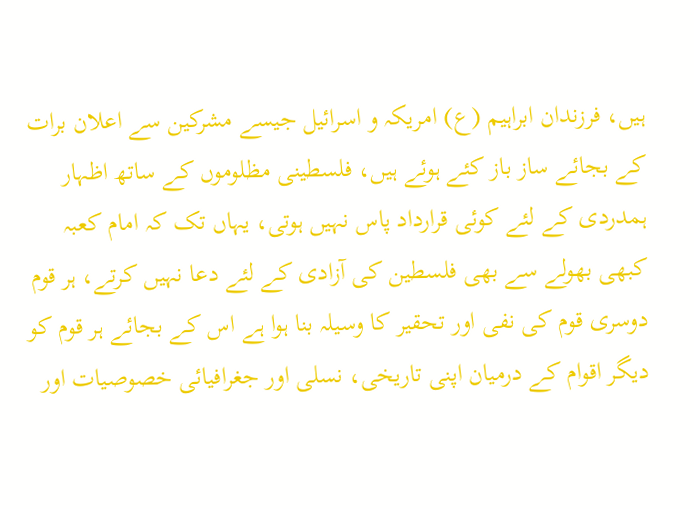ہیں، فرزندان ابراہیم (ع) امریکہ و اسرائیل جیسے مشرکین سے اعلان برات کے بجائے ساز باز کئے ہوئے ہیں، فلسطینی مظلوموں کے ساتھ اظہار ہمدردی کے لئے کوئی قرارداد پاس نہیں ہوتی، یہاں تک کہ امام کعبہ کبھی بھولے سے بھی فلسطین کی آزادی کے لئے دعا نہیں کرتے، ہر قوم دوسری قوم کی نفی اور تحقیر کا وسیلہ بنا ہوا ہے اس کے بجائے ہر قوم کو دیگر اقوام کے درمیان اپنی تاریخی، نسلی اور جغرافیائی خصوصیات اور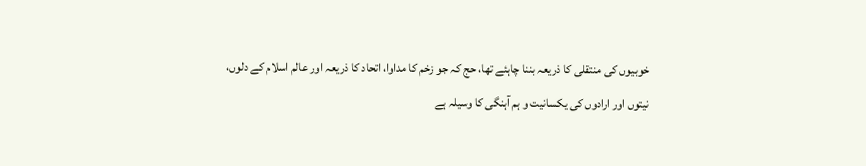خوبیوں کی منتقلی کا ذریعہ بننا چاہئے تھا، حج کہ جو زخم کا مداوا، اتحاد کا ذریعہ اور عالم اسلام کے دلوں، نیتوں اور ارادوں کی یکسانیت و ہم آہنگی کا وسیلہ ہے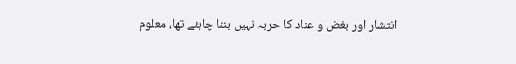انتشار اور بغض و عناد کا حربہ نہیں بننا چاہئے تھا، معلوم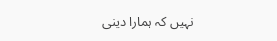نہیں کہ ہمارا دینی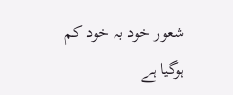شعور خود بہ خود کم ہوگیا ہے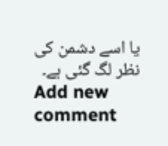یا اسے دشمن کی نظر لگ گئی ہے۔
Add new comment